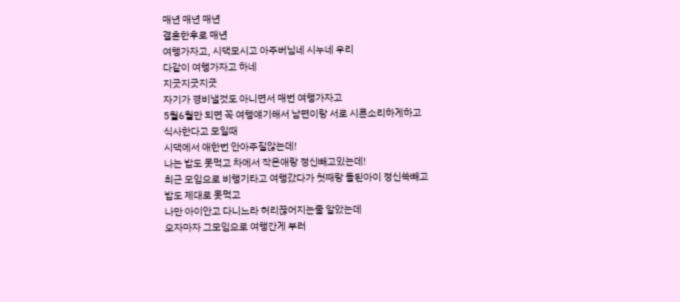매년 매년 매년
결혼한후로 매년
여행가자고, 시댁모시고 아주버님네 시누네 우리
다같이 여행가자고 하네
지긋지긋지긋
자기가 경비낼것도 아니면서 매번 여행가자고
5월6월만 되면 꼭 여행얘기해서 남편이랑 서로 시른소리하게하고
식사한다고 모일때
시댁에서 애한번 안아주질않는데!
나는 밥도 못먹고 차에서 작은애랑 정신빼고있는데!
최근 모임으로 비행기타고 여행갔다가 첫째랑 돌된아이 정신쏙빼고
밥도 제대로 못먹고
나만 아이안고 다니느라 허리끊어지는줄 알았는데
오자마자 그모임으로 여행간게 부러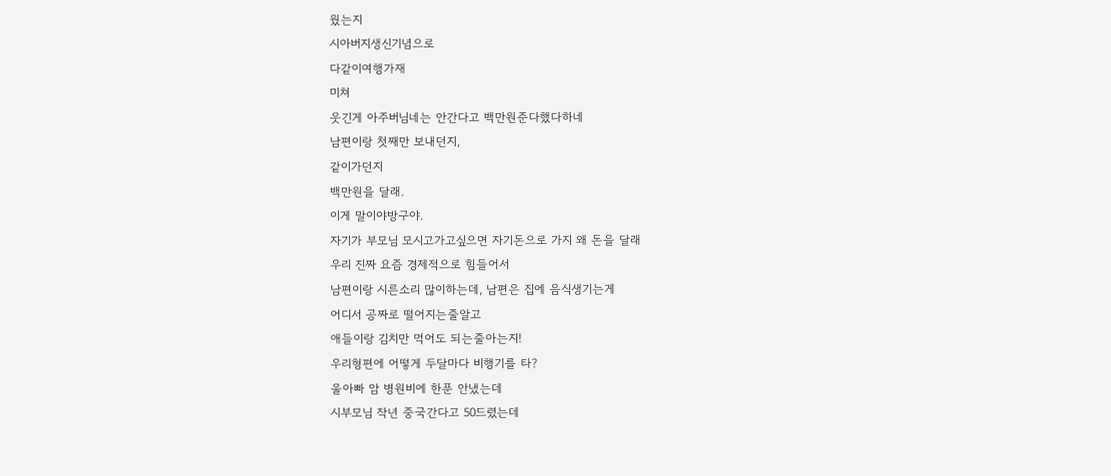웠는지
시아버지생신기념으로
다같이여행가재
미쳐
웃긴게 아주버님네는 안간다고 백만원준다했다하네
남편이랑 첫째만 보내던지,
같이가던지
백만원을 달래.
이게 말이야방구야.
자기가 부모님 모시고가고싶으면 자기돈으로 가지 왜 돈을 달래
우리 진짜 요즘 경제적으로 힘들어서
남편이랑 시른소리 많이하는데, 남편은 집에 음식생기는게
어디서 공짜로 떨어지는줄알고
애들이랑 김치만 먹어도 되는줄아는지!
우리형편에 어떻게 두달마다 비행기를 타?
울아빠 암 병원비에 한푼 안냈는데
시부모님 작년 중국간다고 50드렸는데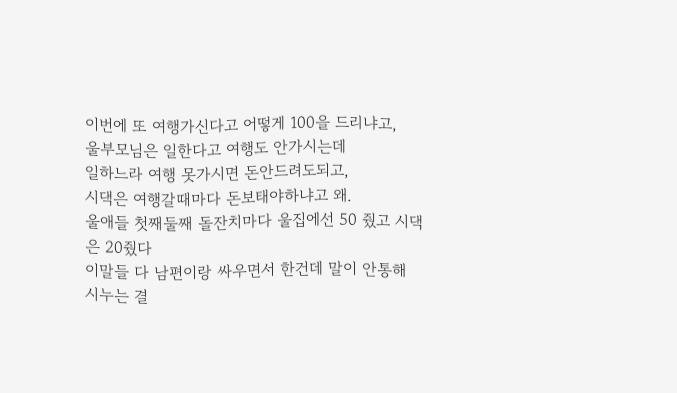이번에 또 여행가신다고 어떻게 100을 드리냐고,
울부모님은 일한다고 여행도 안가시는데
일하느라 여행 못가시면 돈안드려도되고,
시댁은 여행갈때마다 돈보태야하냐고 왜.
울애들 첫째둘째 돌잔치마다 울집에선 50 줬고 시댁은 20줬다
이말들 다 남편이랑 싸우면서 한건데 말이 안통해
시누는 결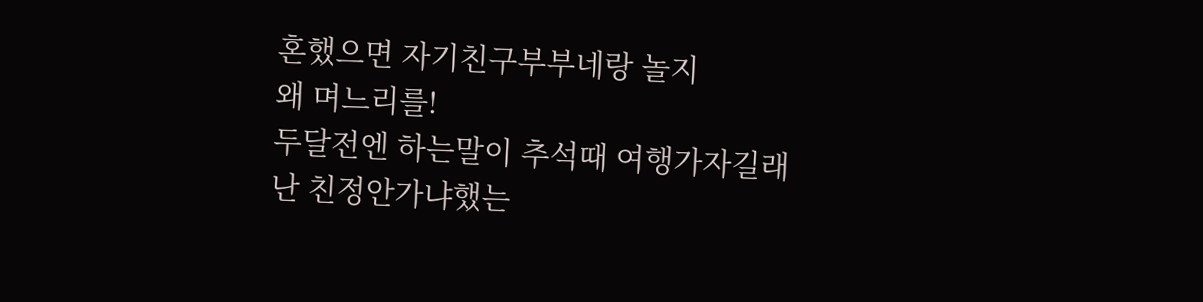혼했으면 자기친구부부네랑 놀지
왜 며느리를!
두달전엔 하는말이 추석때 여행가자길래
난 친정안가냐했는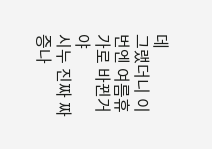데
그랬더니 이번엔 여름휴가로 바뀐거야
시누 진짜 짜증나